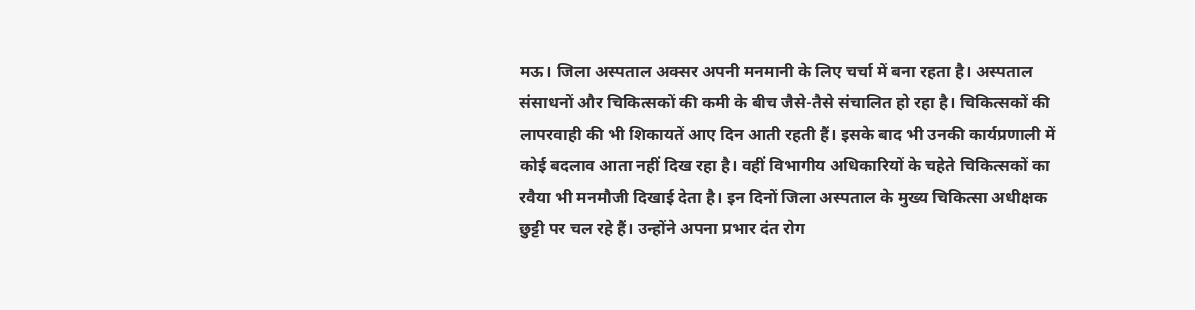मऊ। जिला अस्पताल अक्सर अपनी मनमानी के लिए चर्चा में बना रहता है। अस्पताल संसाधनों और चिकित्सकों की कमी के बीच जैसे-तैसे संचालित हो रहा है। चिकित्सकों की लापरवाही की भी शिकायतें आए दिन आती रहती हैं। इसके बाद भी उनकी कार्यप्रणाली में कोई बदलाव आता नहीं दिख रहा है। वहीं विभागीय अधिकारियों के चहेते चिकित्सकों का रवैया भी मनमौजी दिखाई देता है। इन दिनों जिला अस्पताल के मुख्य चिकित्सा अधीक्षक छुट्टी पर चल रहे हैं। उन्होंने अपना प्रभार दंत रोग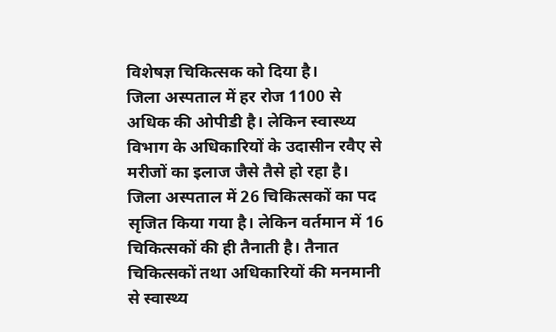विशेषज्ञ चिकित्सक को दिया है।
जिला अस्पताल में हर रोज 1100 से अधिक की ओपीडी है। लेकिन स्वास्थ्य विभाग के अधिकारियों के उदासीन रवैए से मरीजों का इलाज जैसे तैसे हो रहा है। जिला अस्पताल में 26 चिकित्सकों का पद सृजित किया गया है। लेकिन वर्तमान में 16 चिकित्सकों की ही तैनाती है। तैनात चिकित्सकों तथा अधिकारियों की मनमानी से स्वास्थ्य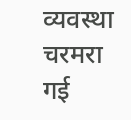व्यवस्था चरमरा गई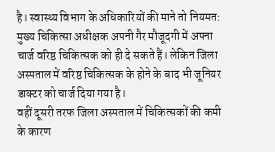है। स्वास्थ्य विभाग के अधिकारियों की माने तो नियमत: मुख्य चिकित्सा अधीक्षक अपनी गैर मौजूदगी में अपना चार्ज वरिष्ठ चिकित्सक को ही दे सकते हैं। लेकिन जिला अस्पताल में वरिष्ठ चिकित्सक के होने के बाद भी जूनियर डाक्टर को चार्ज दिया गया है।
वहीं दूसरी तरफ जिला अस्पताल में चिकित्सकों की कमी के कारण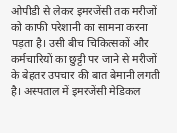ओपीडी से लेकर इमरजेंसी तक मरीजों को काफी परेशानी का सामना करना पड़ता है। उसी बीच चिकित्सकों और कर्मचारियों का छुट्टी पर जाने से मरीजों के बेहतर उपचार की बात बेमानी लगती है। अस्पताल में इमरजेंसी मेडिकल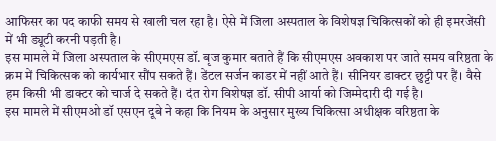आफिसर का पद काफी समय से खाली चल रहा है। ऐसे में जिला अस्पताल के विशेषज्ञ चिकित्सकों को ही इमरजेंसी में भी ड्यूटी करनी पड़ती है।
इस मामले में जिला अस्पताल के सीएमएस डॉ. बृज कुमार बताते हैं कि सीएमएस अवकाश पर जाते समय वरिष्ठता के क्रम में चिकित्सक को कार्यभार सौंप सकते हैं। डेंटल सर्जन काडर में नहीं आते हैं। सीनियर डाक्टर छुट्टी पर हैं। वैसे हम किसी भी डाक्टर को चार्ज दे सकते हैं। दंत रोग विशेषज्ञ डॉ. सीपी आर्या को जिम्मेदारी दी गई है।
इस मामले में सीएमओ डॉ एसएन दूबे ने कहा कि नियम के अनुसार मुख्य चिकित्सा अधीक्षक वरिष्ठता के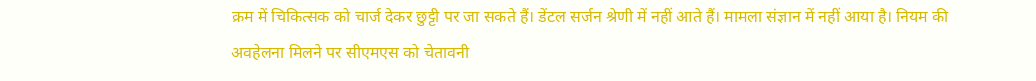क्रम में चिकित्सक को चार्ज देकर छुट्टी पर जा सकते हैं। डेंटल सर्जन श्रेणी में नहीं आते हैं। मामला संज्ञान में नहीं आया है। नियम की अवहेलना मिलने पर सीएमएस को चेतावनी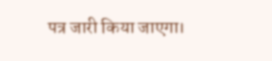पत्र जारी किया जाएगा।